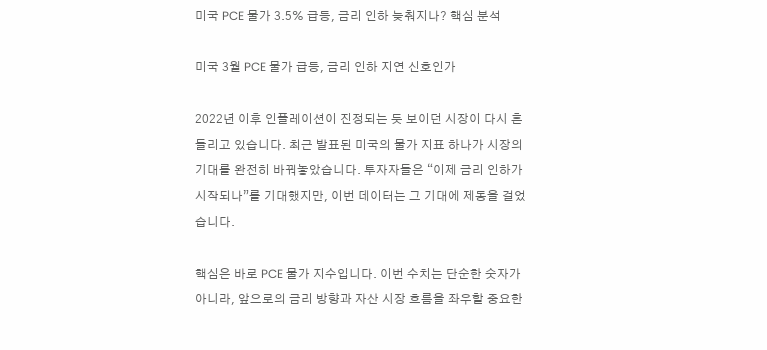미국 PCE 물가 3.5% 급등, 금리 인하 늦춰지나? 핵심 분석

미국 3월 PCE 물가 급등, 금리 인하 지연 신호인가

2022년 이후 인플레이션이 진정되는 듯 보이던 시장이 다시 흔들리고 있습니다. 최근 발표된 미국의 물가 지표 하나가 시장의 기대를 완전히 바꿔놓았습니다. 투자자들은 “이제 금리 인하가 시작되나”를 기대했지만, 이번 데이터는 그 기대에 제동을 걸었습니다.

핵심은 바로 PCE 물가 지수입니다. 이번 수치는 단순한 숫자가 아니라, 앞으로의 금리 방향과 자산 시장 흐름을 좌우할 중요한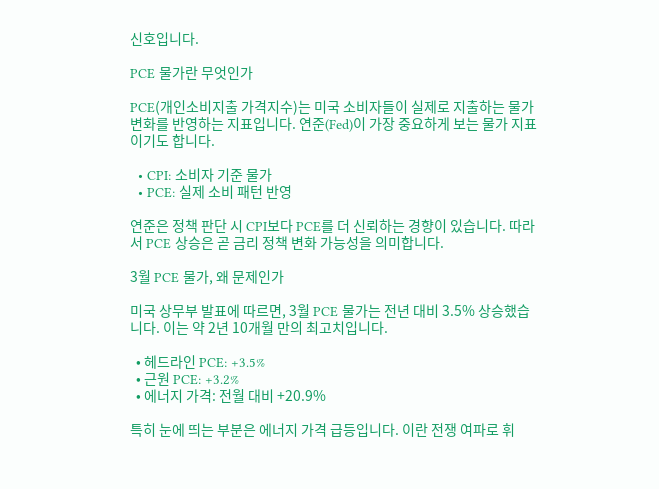신호입니다.

PCE 물가란 무엇인가

PCE(개인소비지출 가격지수)는 미국 소비자들이 실제로 지출하는 물가 변화를 반영하는 지표입니다. 연준(Fed)이 가장 중요하게 보는 물가 지표이기도 합니다.

  • CPI: 소비자 기준 물가
  • PCE: 실제 소비 패턴 반영

연준은 정책 판단 시 CPI보다 PCE를 더 신뢰하는 경향이 있습니다. 따라서 PCE 상승은 곧 금리 정책 변화 가능성을 의미합니다.

3월 PCE 물가, 왜 문제인가

미국 상무부 발표에 따르면, 3월 PCE 물가는 전년 대비 3.5% 상승했습니다. 이는 약 2년 10개월 만의 최고치입니다.

  • 헤드라인 PCE: +3.5%
  • 근원 PCE: +3.2%
  • 에너지 가격: 전월 대비 +20.9%

특히 눈에 띄는 부분은 에너지 가격 급등입니다. 이란 전쟁 여파로 휘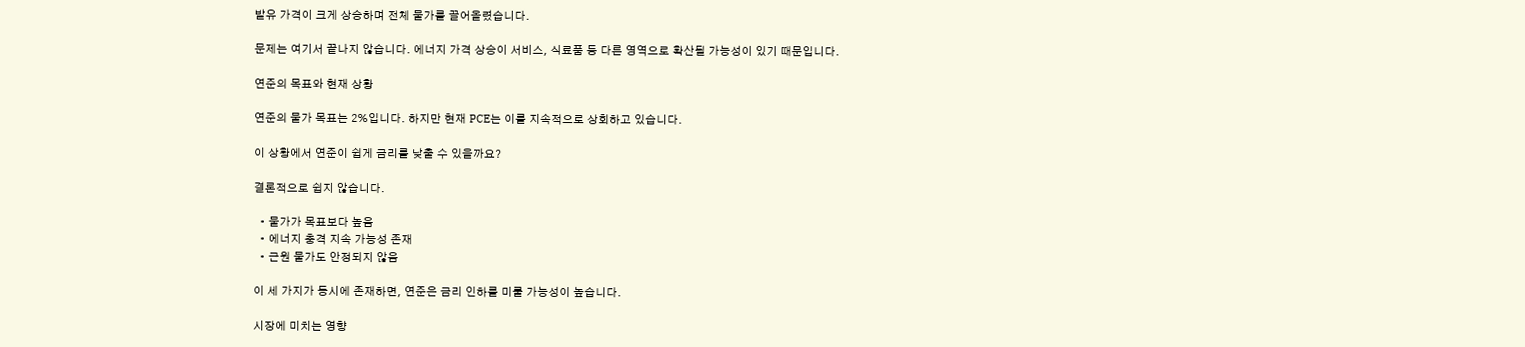발유 가격이 크게 상승하며 전체 물가를 끌어올렸습니다.

문제는 여기서 끝나지 않습니다. 에너지 가격 상승이 서비스, 식료품 등 다른 영역으로 확산될 가능성이 있기 때문입니다.

연준의 목표와 현재 상황

연준의 물가 목표는 2%입니다. 하지만 현재 PCE는 이를 지속적으로 상회하고 있습니다.

이 상황에서 연준이 쉽게 금리를 낮출 수 있을까요?

결론적으로 쉽지 않습니다.

  • 물가가 목표보다 높음
  • 에너지 충격 지속 가능성 존재
  • 근원 물가도 안정되지 않음

이 세 가지가 동시에 존재하면, 연준은 금리 인하를 미룰 가능성이 높습니다.

시장에 미치는 영향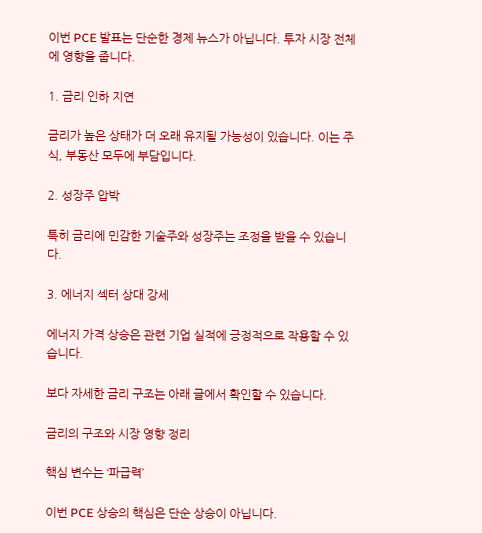이번 PCE 발표는 단순한 경제 뉴스가 아닙니다. 투자 시장 전체에 영향을 줍니다.

1. 금리 인하 지연

금리가 높은 상태가 더 오래 유지될 가능성이 있습니다. 이는 주식, 부동산 모두에 부담입니다.

2. 성장주 압박

특히 금리에 민감한 기술주와 성장주는 조정을 받을 수 있습니다.

3. 에너지 섹터 상대 강세

에너지 가격 상승은 관련 기업 실적에 긍정적으로 작용할 수 있습니다.

보다 자세한 금리 구조는 아래 글에서 확인할 수 있습니다.

금리의 구조와 시장 영향 정리

핵심 변수는 ‘파급력’

이번 PCE 상승의 핵심은 단순 상승이 아닙니다.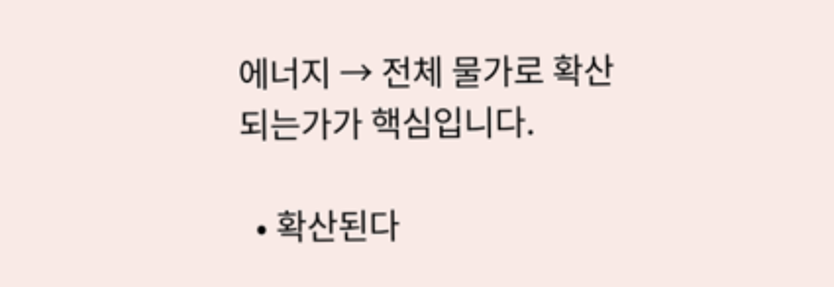에너지 → 전체 물가로 확산되는가가 핵심입니다.

  • 확산된다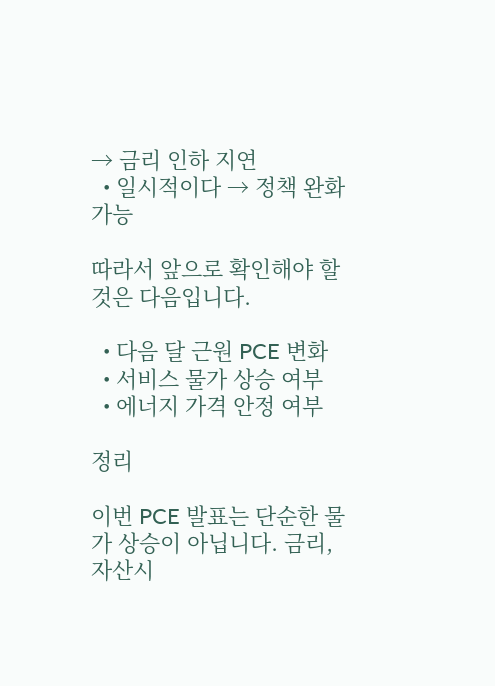→ 금리 인하 지연
  • 일시적이다 → 정책 완화 가능

따라서 앞으로 확인해야 할 것은 다음입니다.

  • 다음 달 근원 PCE 변화
  • 서비스 물가 상승 여부
  • 에너지 가격 안정 여부

정리

이번 PCE 발표는 단순한 물가 상승이 아닙니다. 금리, 자산시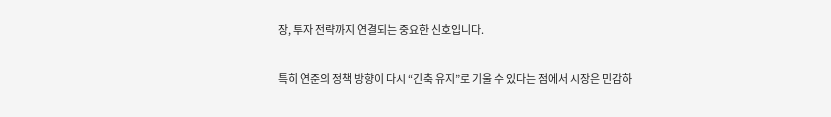장, 투자 전략까지 연결되는 중요한 신호입니다.

특히 연준의 정책 방향이 다시 “긴축 유지”로 기울 수 있다는 점에서 시장은 민감하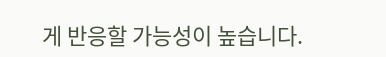게 반응할 가능성이 높습니다.